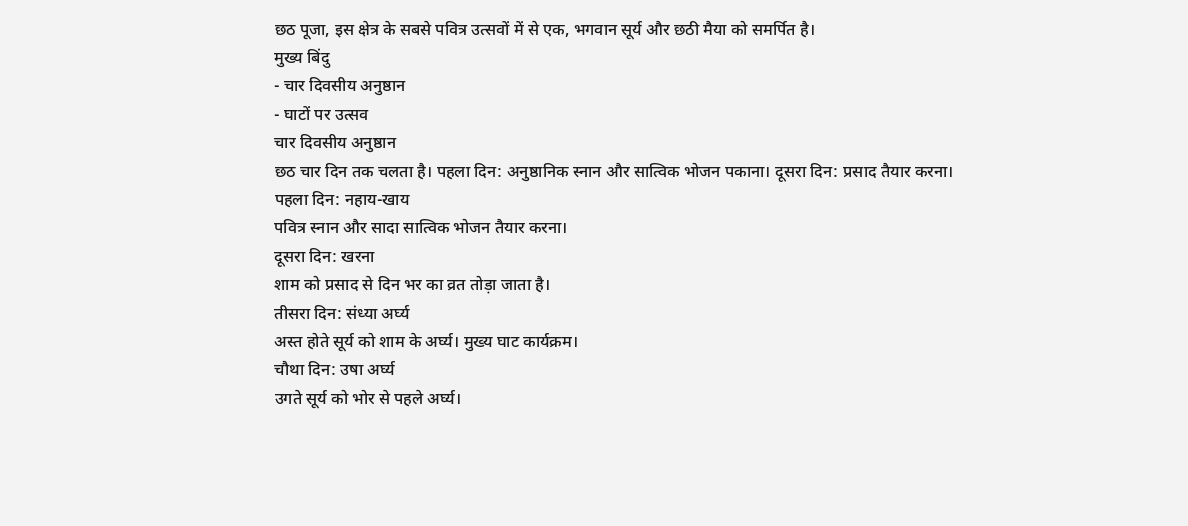छठ पूजा, इस क्षेत्र के सबसे पवित्र उत्सवों में से एक, भगवान सूर्य और छठी मैया को समर्पित है।
मुख्य बिंदु
- चार दिवसीय अनुष्ठान
- घाटों पर उत्सव
चार दिवसीय अनुष्ठान
छठ चार दिन तक चलता है। पहला दिन: अनुष्ठानिक स्नान और सात्विक भोजन पकाना। दूसरा दिन: प्रसाद तैयार करना।
पहला दिन: नहाय-खाय
पवित्र स्नान और सादा सात्विक भोजन तैयार करना।
दूसरा दिन: खरना
शाम को प्रसाद से दिन भर का व्रत तोड़ा जाता है।
तीसरा दिन: संध्या अर्घ्य
अस्त होते सूर्य को शाम के अर्घ्य। मुख्य घाट कार्यक्रम।
चौथा दिन: उषा अर्घ्य
उगते सूर्य को भोर से पहले अर्घ्य।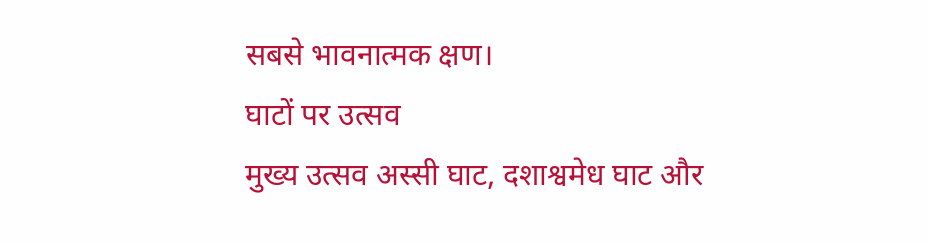सबसे भावनात्मक क्षण।
घाटों पर उत्सव
मुख्य उत्सव अस्सी घाट, दशाश्वमेध घाट और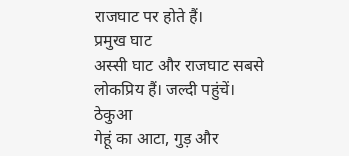राजघाट पर होते हैं।
प्रमुख घाट
अस्सी घाट और राजघाट सबसे लोकप्रिय हैं। जल्दी पहुंचें।
ठेकुआ
गेहूं का आटा, गुड़ और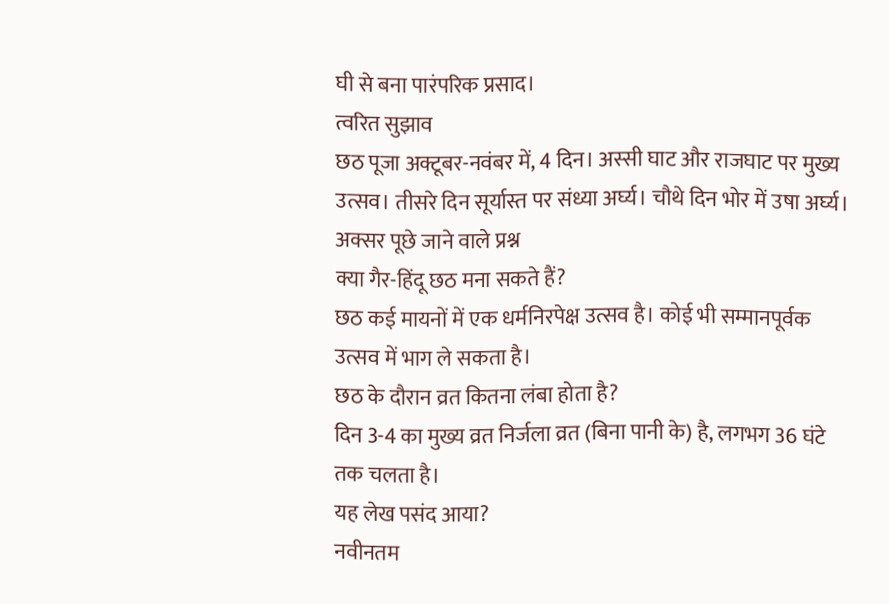घी से बना पारंपरिक प्रसाद।
त्वरित सुझाव
छठ पूजा अक्टूबर-नवंबर में, 4 दिन। अस्सी घाट और राजघाट पर मुख्य उत्सव। तीसरे दिन सूर्यास्त पर संध्या अर्घ्य। चौथे दिन भोर में उषा अर्घ्य।
अक्सर पूछे जाने वाले प्रश्न
क्या गैर-हिंदू छठ मना सकते हैं?
छठ कई मायनों में एक धर्मनिरपेक्ष उत्सव है। कोई भी सम्मानपूर्वक उत्सव में भाग ले सकता है।
छठ के दौरान व्रत कितना लंबा होता है?
दिन 3-4 का मुख्य व्रत निर्जला व्रत (बिना पानी के) है, लगभग 36 घंटे तक चलता है।
यह लेख पसंद आया?
नवीनतम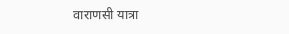वाराणसी यात्रा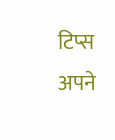टिप्स अपने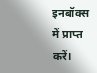इनबॉक्स में प्राप्त करें।